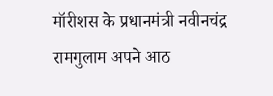मॉरीशस के प्रधानमंत्री नवीनचंद्र रामगुलाम अपने आठ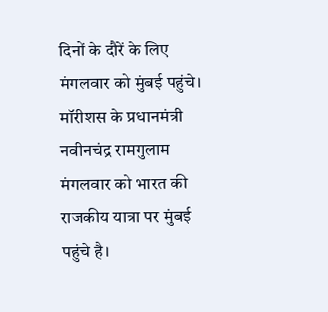दिनों के दौरें के लिए मंगलवार को मुंबई पहुंचे।
मॉरीशस के प्रधानमंत्री नवीनचंद्र रामगुलाम मंगलवार को भारत की राजकीय यात्रा पर मुंबई पहुंचे है।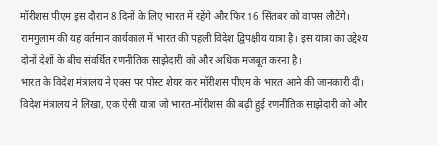मॉरीशस पीएम इस दौरान 8 दिनों के लिए भारत में रहेंगे और फिर 16 सिंतबर को वापस लौटेंगे। रामगुलाम की यह वर्तमान कार्यकाल में भारत की पहली विदेश द्विपक्षीय यात्रा है। इस यात्रा का उद्देश्य दोनों देशों के बीच संवर्धित रणनीतिक साझेदारी को और अधिक मजबूत करना है।
भारत के विदेश मंत्रालय ने एक्स पर पोस्ट शेयर कर मॉरीशस पीएम के भारत आने की जानकारी दी। विदेश मंत्रालय ने लिखा, एक ऐसी यात्रा जो भारत-मॉरीशस की बढ़ी हुई रणनीतिक साझेदारी को और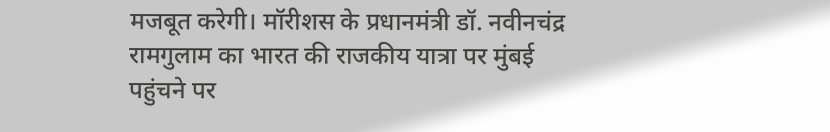मजबूत करेगी। मॉरीशस के प्रधानमंत्री डॉ. नवीनचंद्र रामगुलाम का भारत की राजकीय यात्रा पर मुंबई पहुंचने पर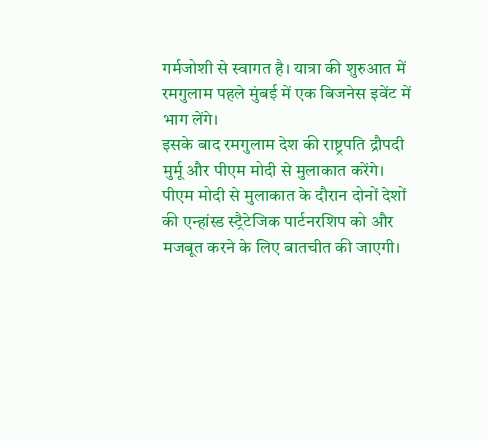गर्मजोशी से स्वागत है। यात्रा की शुरुआत में रमगुलाम पहले मुंबई में एक बिजनेस इवेंट में भाग लेंगे।
इसके बाद रमगुलाम देश की राष्ट्रपति द्रौपदी मुर्मू और पीएम मोदी से मुलाकात करेंगे। पीएम मोदी से मुलाकात के दौरान दोनों देशों की एन्हांस्ड स्ट्रैटेजिक पार्टनरशिप को और मजबूत करने के लिए बातचीत की जाएगी।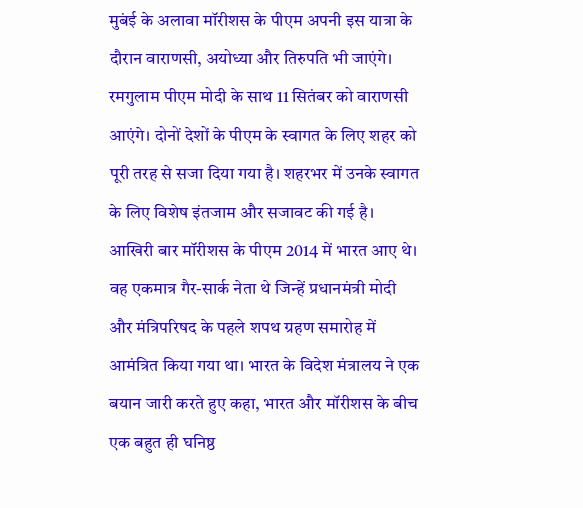मुबंई के अलावा मॉरीशस के पीएम अपनी इस यात्रा के दौरान वाराणसी, अयोध्या और तिरुपति भी जाएंगे। रमगुलाम पीएम मोदी के साथ 11 सितंबर को वाराणसी आएंगे। दोनों देशों के पीएम के स्वागत के लिए शहर को पूरी तरह से सजा दिया गया है। शहरभर में उनके स्वागत के लिए विशेष इंतजाम और सजावट की गई है।
आखिरी बार मॉरीशस के पीएम 2014 में भारत आए थे। वह एकमात्र गैर-सार्क नेता थे जिन्हें प्रधानमंत्री मोदी और मंत्रिपरिषद के पहले शपथ ग्रहण समारोह में आमंत्रित किया गया था। भारत के विदेश मंत्रालय ने एक बयान जारी करते हुए कहा, भारत और मॉरीशस के बीच एक बहुत ही घनिष्ठ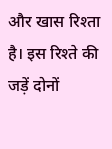और खास रिश्ता है। इस रिश्ते की जड़ें दोनों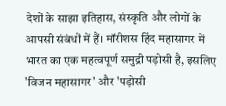देशों के साझा इतिहास, संस्कृति और लोगों के आपसी संबंधों में हैं। मॉरीशस हिंद महासागर में भारत का एक महत्वपूर्ण समुद्री पड़ोसी है, इसलिए 'विजन महासागर' और 'पड़ोसी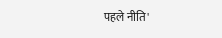पहले नीति'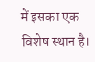में इसका एक विशेष स्थान है।